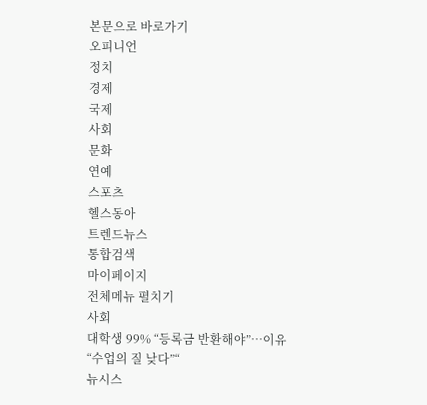본문으로 바로가기
오피니언
정치
경제
국제
사회
문화
연예
스포츠
헬스동아
트렌드뉴스
통합검색
마이페이지
전체메뉴 펼치기
사회
대학생 99% “등록금 반환해야”…이유 “수업의 질 낮다”“
뉴시스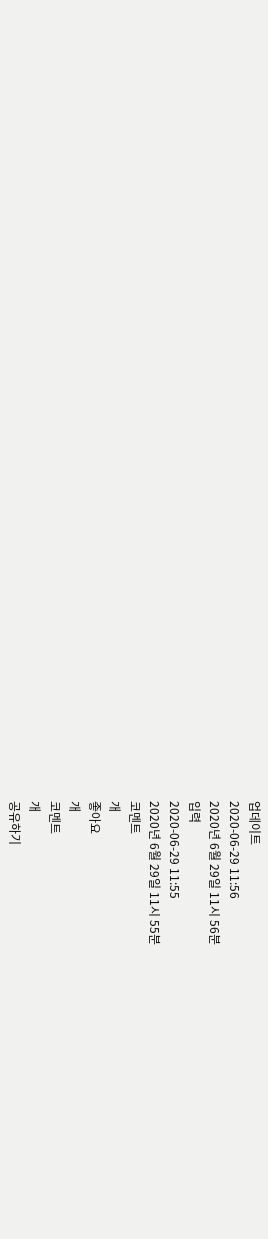업데이트
2020-06-29 11:56
2020년 6월 29일 11시 56분
입력
2020-06-29 11:55
2020년 6월 29일 11시 55분
코멘트
개
좋아요
개
코멘트
개
공유하기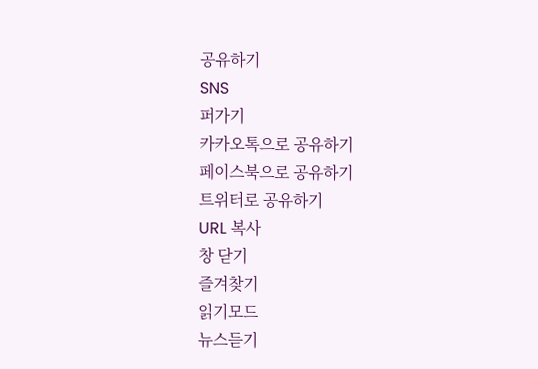공유하기
SNS
퍼가기
카카오톡으로 공유하기
페이스북으로 공유하기
트위터로 공유하기
URL 복사
창 닫기
즐겨찾기
읽기모드
뉴스듣기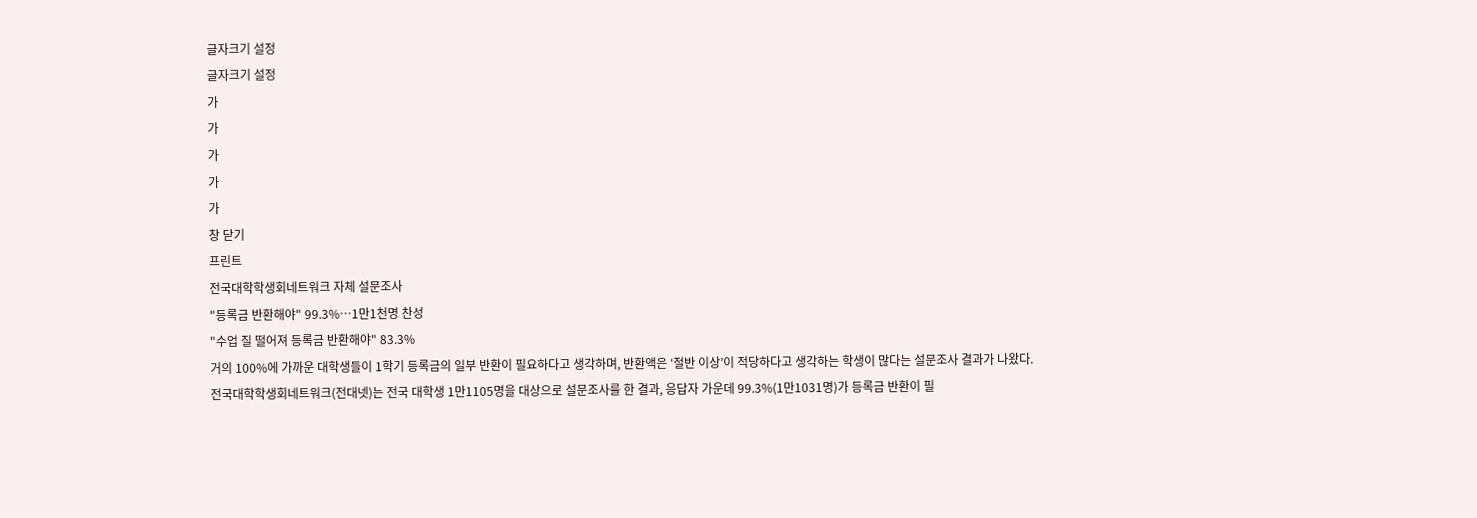글자크기 설정
글자크기 설정
가
가
가
가
가
창 닫기
프린트
전국대학학생회네트워크 자체 설문조사
"등록금 반환해야" 99.3%…1만1천명 찬성
"수업 질 떨어져 등록금 반환해야" 83.3%
거의 100%에 가까운 대학생들이 1학기 등록금의 일부 반환이 필요하다고 생각하며, 반환액은 ‘절반 이상’이 적당하다고 생각하는 학생이 많다는 설문조사 결과가 나왔다.
전국대학학생회네트워크(전대넷)는 전국 대학생 1만1105명을 대상으로 설문조사를 한 결과, 응답자 가운데 99.3%(1만1031명)가 등록금 반환이 필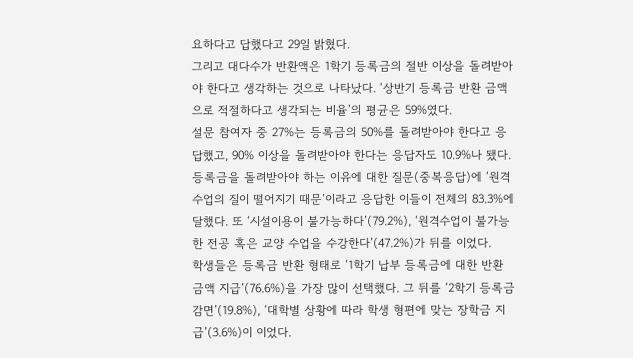요하다고 답했다고 29일 밝혔다.
그리고 대다수가 반환액은 1학기 등록금의 절반 이상을 돌려받아야 한다고 생각하는 것으로 나타났다. ‘상반기 등록금 반환 금액으로 적절하다고 생각되는 비율’의 평균은 59%였다.
설문 참여자 중 27%는 등록금의 50%를 돌려받아야 한다고 응답했고, 90% 이상을 돌려받아야 한다는 응답자도 10.9%나 됐다.
등록금을 돌려받아야 하는 이유에 대한 질문(중복응답)에 ‘원격수업의 질이 떨어지기 때문’이라고 응답한 이들이 전체의 83.3%에 달했다. 또 ‘시설이용이 불가능하다’(79.2%), ‘원격수업이 불가능한 전공 혹은 교양 수업을 수강한다’(47.2%)가 뒤를 이었다.
학생들은 등록금 반환 형태로 ‘1학기 납부 등록금에 대한 반환 금액 지급’(76.6%)을 가장 많이 선택했다. 그 뒤를 ‘2학기 등록금 감면’(19.8%), ‘대학별 상황에 따라 학생 형편에 맞는 장학금 지급’(3.6%)이 이었다.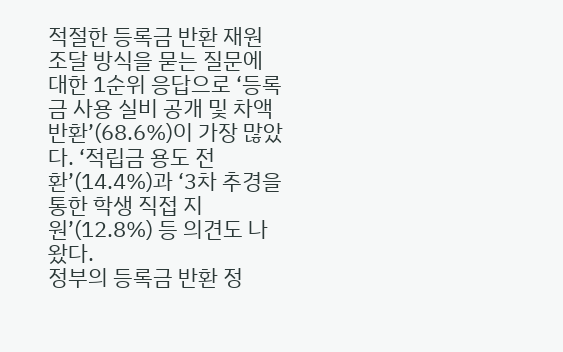적절한 등록금 반환 재원 조달 방식을 묻는 질문에 대한 1순위 응답으로 ‘등록금 사용 실비 공개 및 차액 반환’(68.6%)이 가장 많았다. ‘적립금 용도 전환’(14.4%)과 ‘3차 추경을 통한 학생 직접 지원’(12.8%) 등 의견도 나왔다.
정부의 등록금 반환 정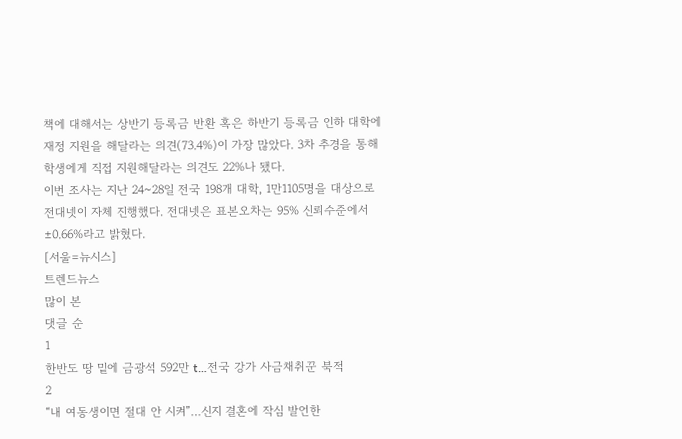책에 대해서는 상반기 등록금 반환 혹은 하반기 등록금 인하 대학에 재정 지원을 해달라는 의견(73.4%)이 가장 많았다. 3차 추경을 통해 학생에게 직접 지원해달라는 의견도 22%나 됐다.
이번 조사는 지난 24~28일 전국 198개 대학, 1만1105명을 대상으로 전대넷이 자체 진행했다. 전대넷은 표본오차는 95% 신뢰수준에서 ±0.66%라고 밝혔다.
[서울=뉴시스]
트렌드뉴스
많이 본
댓글 순
1
한반도 땅 밑에 금광석 592만 t…전국 강가 사금채취꾼 북적
2
“내 여동생이면 절대 안 시켜”…신지 결혼에 작심 발언한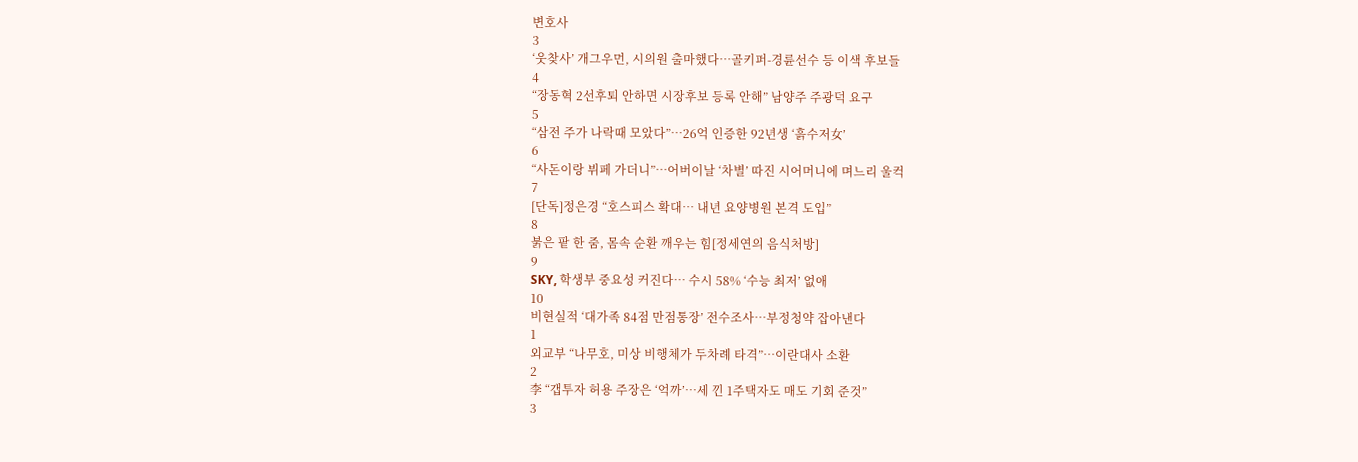변호사
3
‘웃찾사’ 개그우먼, 시의원 출마했다…골키퍼-경륜선수 등 이색 후보들
4
“장동혁 2선후퇴 안하면 시장후보 등록 안해” 남양주 주광덕 요구
5
“삼전 주가 나락때 모았다”…26억 인증한 92년생 ‘흙수저女’
6
“사돈이랑 뷔페 가더니”…어버이날 ‘차별’ 따진 시어머니에 며느리 울컥
7
[단독]정은경 “호스피스 확대… 내년 요양병원 본격 도입”
8
붉은 팥 한 줌, 몸속 순환 깨우는 힘[정세연의 음식처방]
9
SKY, 학생부 중요성 커진다… 수시 58% ‘수능 최저’ 없애
10
비현실적 ‘대가족 84점 만점통장’ 전수조사…부정청약 잡아낸다
1
외교부 “나무호, 미상 비행체가 두차례 타격”…이란대사 소환
2
李 “갭투자 허용 주장은 ‘억까’…세 낀 1주택자도 매도 기회 준것”
3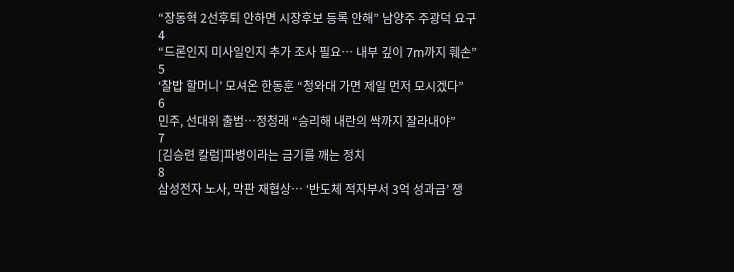“장동혁 2선후퇴 안하면 시장후보 등록 안해” 남양주 주광덕 요구
4
“드론인지 미사일인지 추가 조사 필요… 내부 깊이 7m까지 훼손”
5
‘찰밥 할머니’ 모셔온 한동훈 “청와대 가면 제일 먼저 모시겠다”
6
민주, 선대위 출범…정청래 “승리해 내란의 싹까지 잘라내야”
7
[김승련 칼럼]파병이라는 금기를 깨는 정치
8
삼성전자 노사, 막판 재협상… ‘반도체 적자부서 3억 성과급’ 쟁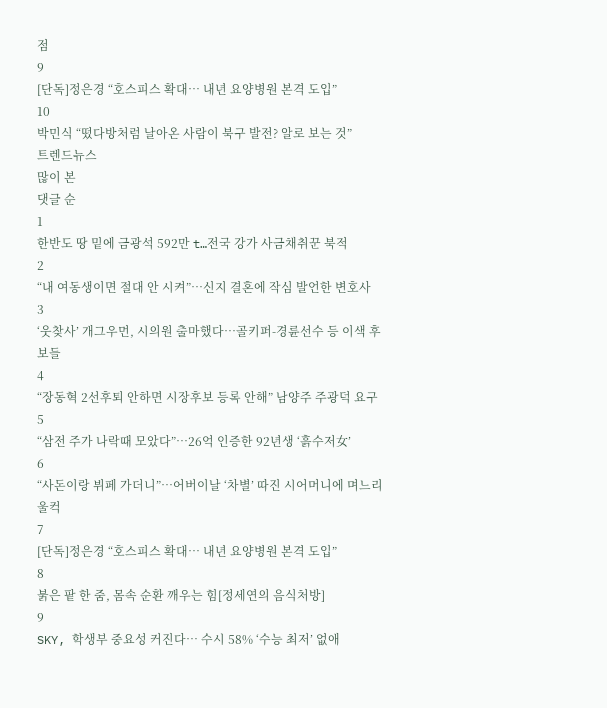점
9
[단독]정은경 “호스피스 확대… 내년 요양병원 본격 도입”
10
박민식 “떴다방처럼 날아온 사람이 북구 발전? 알로 보는 것”
트렌드뉴스
많이 본
댓글 순
1
한반도 땅 밑에 금광석 592만 t…전국 강가 사금채취꾼 북적
2
“내 여동생이면 절대 안 시켜”…신지 결혼에 작심 발언한 변호사
3
‘웃찾사’ 개그우먼, 시의원 출마했다…골키퍼-경륜선수 등 이색 후보들
4
“장동혁 2선후퇴 안하면 시장후보 등록 안해” 남양주 주광덕 요구
5
“삼전 주가 나락때 모았다”…26억 인증한 92년생 ‘흙수저女’
6
“사돈이랑 뷔페 가더니”…어버이날 ‘차별’ 따진 시어머니에 며느리 울컥
7
[단독]정은경 “호스피스 확대… 내년 요양병원 본격 도입”
8
붉은 팥 한 줌, 몸속 순환 깨우는 힘[정세연의 음식처방]
9
SKY, 학생부 중요성 커진다… 수시 58% ‘수능 최저’ 없애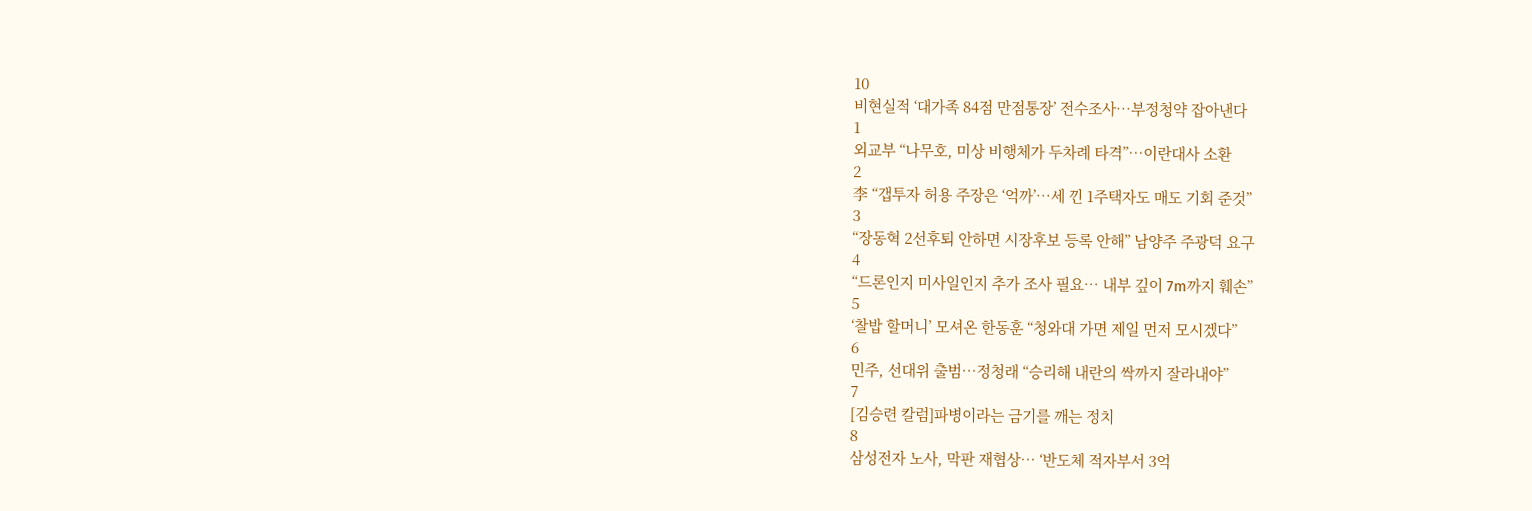10
비현실적 ‘대가족 84점 만점통장’ 전수조사…부정청약 잡아낸다
1
외교부 “나무호, 미상 비행체가 두차례 타격”…이란대사 소환
2
李 “갭투자 허용 주장은 ‘억까’…세 낀 1주택자도 매도 기회 준것”
3
“장동혁 2선후퇴 안하면 시장후보 등록 안해” 남양주 주광덕 요구
4
“드론인지 미사일인지 추가 조사 필요… 내부 깊이 7m까지 훼손”
5
‘찰밥 할머니’ 모셔온 한동훈 “청와대 가면 제일 먼저 모시겠다”
6
민주, 선대위 출범…정청래 “승리해 내란의 싹까지 잘라내야”
7
[김승련 칼럼]파병이라는 금기를 깨는 정치
8
삼성전자 노사, 막판 재협상… ‘반도체 적자부서 3억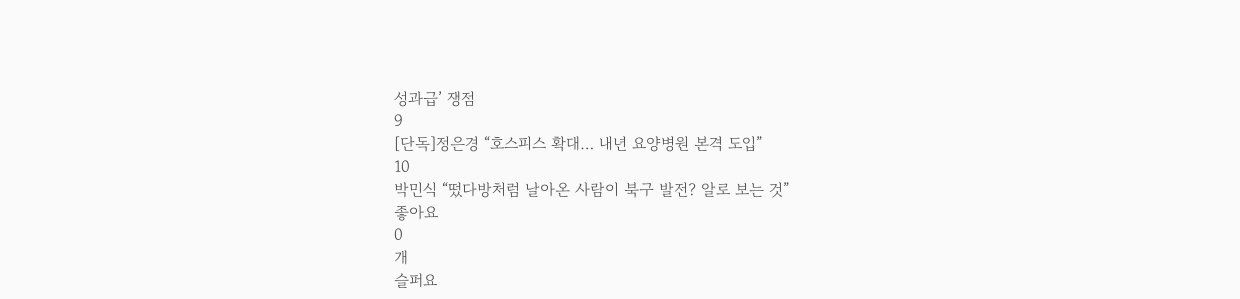성과급’ 쟁점
9
[단독]정은경 “호스피스 확대… 내년 요양병원 본격 도입”
10
박민식 “떴다방처럼 날아온 사람이 북구 발전? 알로 보는 것”
좋아요
0
개
슬퍼요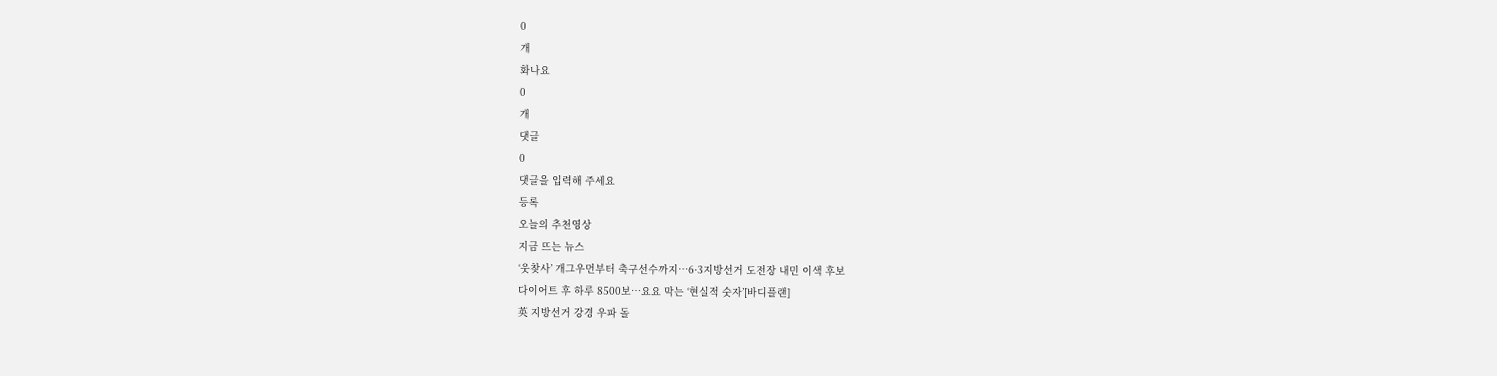0
개
화나요
0
개
댓글
0
댓글을 입력해 주세요
등록
오늘의 추천영상
지금 뜨는 뉴스
‘웃찾사’ 개그우먼부터 축구선수까지…6·3지방선거 도전장 내민 이색 후보
다이어트 후 하루 8500보…요요 막는 ‘현실적 숫자’[바디플랜]
英 지방선거 강경 우파 돌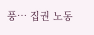풍… 집권 노동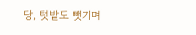당, 텃밭도 뺏기며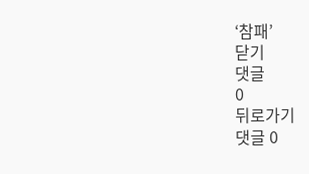‘참패’
닫기
댓글
0
뒤로가기
댓글 0